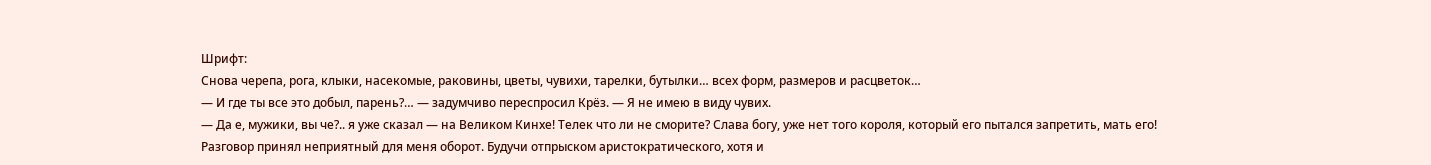Шрифт:
Снова черепа, рога, клыки, насекомые, раковины, цветы, чувихи, тарелки, бутылки… всех форм, размеров и расцветок…
— И где ты все это добыл, парень?… — задумчиво переспросил Крёз. — Я не имею в виду чувих.
— Да е, мужики, вы че?.. я уже сказал — на Великом Кинхе! Телек что ли не сморите? Слава богу, уже нет того короля, который его пытался запретить, мать его!
Разговор принял неприятный для меня оборот. Будучи отпрыском аристократического, хотя и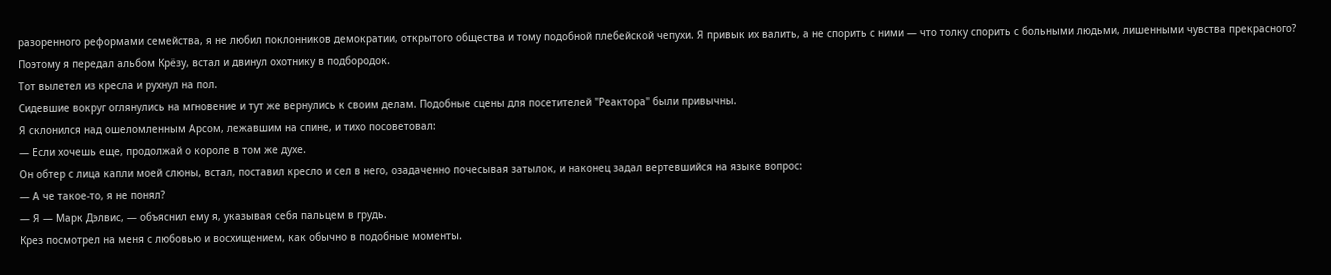разоренного реформами семейства, я не любил поклонников демократии, открытого общества и тому подобной плебейской чепухи. Я привык их валить, а не спорить с ними — что толку спорить с больными людьми, лишенными чувства прекрасного?
Поэтому я передал альбом Крёзу, встал и двинул охотнику в подбородок.
Тот вылетел из кресла и рухнул на пол.
Сидевшие вокруг оглянулись на мгновение и тут же вернулись к своим делам. Подобные сцены для посетителей "Реактора" были привычны.
Я склонился над ошеломленным Арсом, лежавшим на спине, и тихо посоветовал:
— Если хочешь еще, продолжай о короле в том же духе.
Он обтер с лица капли моей слюны, встал, поставил кресло и сел в него, озадаченно почесывая затылок, и наконец задал вертевшийся на языке вопрос:
— А че такое-то, я не понял?
— Я — Марк Дэлвис, — объяснил ему я, указывая себя пальцем в грудь.
Крез посмотрел на меня с любовью и восхищением, как обычно в подобные моменты.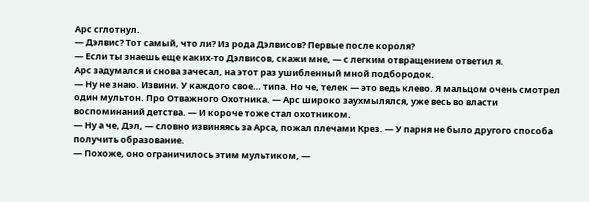Арс сглотнул.
— Дэлвис? Тот самый, что ли? Из рода Дэлвисов? Первые после короля?
— Если ты знаешь еще каких-то Дэлвисов, скажи мне, — с легким отвращением ответил я.
Арс задумался и снова зачесал, на этот раз ушибленный мной подбородок.
— Ну не знаю. Извини. У каждого свое… типа. Но че, телек — это ведь клево. Я мальцом очень смотрел один мультон. Про Отважного Охотника. — Арс широко заухмылялся, уже весь во власти воспоминаний детства. — И короче тоже стал охотником.
— Ну а че, Дэл, — словно извиняясь за Арса, пожал плечами Крез. — У парня не было другого способа получить образование.
— Похоже, оно ограничилось этим мультиком, —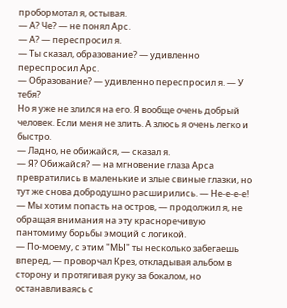пробормотал я, остывая.
— А? Че? — не понял Арс.
— А? — переспросил я.
— Ты сказал, образование? — удивленно переспросил Арс.
— Образование? — удивленно переспросил я. — У тебя?
Но я уже не злился на его. Я вообще очень добрый человек. Если меня не злить. А злюсь я очень легко и быстро.
— Ладно, не обижайся, — сказал я.
— Я? Обижайся? — на мгновение глаза Арса превратились в маленькие и злые свиные глазки, но тут же снова добродушно расширились. — Не-е-е-е!
— Мы хотим попасть на остров, — продолжил я, не обращая внимания на эту красноречивую пантомиму борьбы эмоций с логикой.
— По-моему, с этим "МЫ" ты несколько забегаешь вперед, — проворчал Крез, откладывая альбом в сторону и протягивая руку за бокалом, но останавливаясь с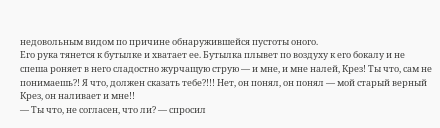недовольным видом по причине обнаружившейся пустоты оного.
Его рука тянется к бутылке и хватает ее. Бутылка плывет по воздуху к его бокалу и не спеша роняет в него сладостно журчащую струю — и мне, и мне налей, Крез! Ты что, сам не понимаешь?! Я что, должен сказать тебе?!!! Нет, он понял, он понял — мой старый верный Крез, он наливает и мне!!
— Ты что, не согласен, что ли? — спросил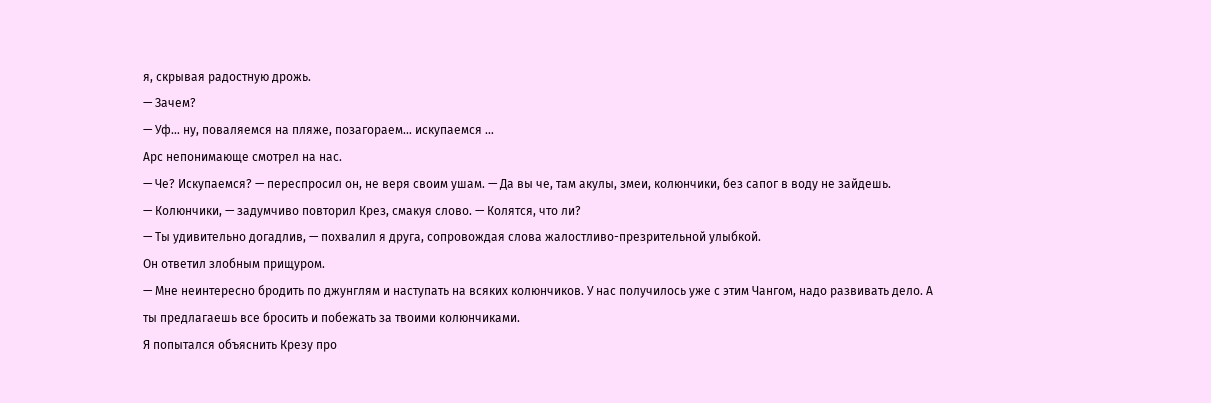я, скрывая радостную дрожь.
— Зачем?
— Уф… ну, поваляемся на пляже, позагораем… искупаемся …
Арс непонимающе смотрел на нас.
— Че? Искупаемся? — переспросил он, не веря своим ушам. — Да вы че, там акулы, змеи, колюнчики, без сапог в воду не зайдешь.
— Колюнчики, — задумчиво повторил Крез, смакуя слово. — Колятся, что ли?
— Ты удивительно догадлив, — похвалил я друга, сопровождая слова жалостливо-презрительной улыбкой.
Он ответил злобным прищуром.
— Мне неинтересно бродить по джунглям и наступать на всяких колюнчиков. У нас получилось уже с этим Чангом, надо развивать дело. А ты предлагаешь все бросить и побежать за твоими колюнчиками.
Я попытался объяснить Крезу про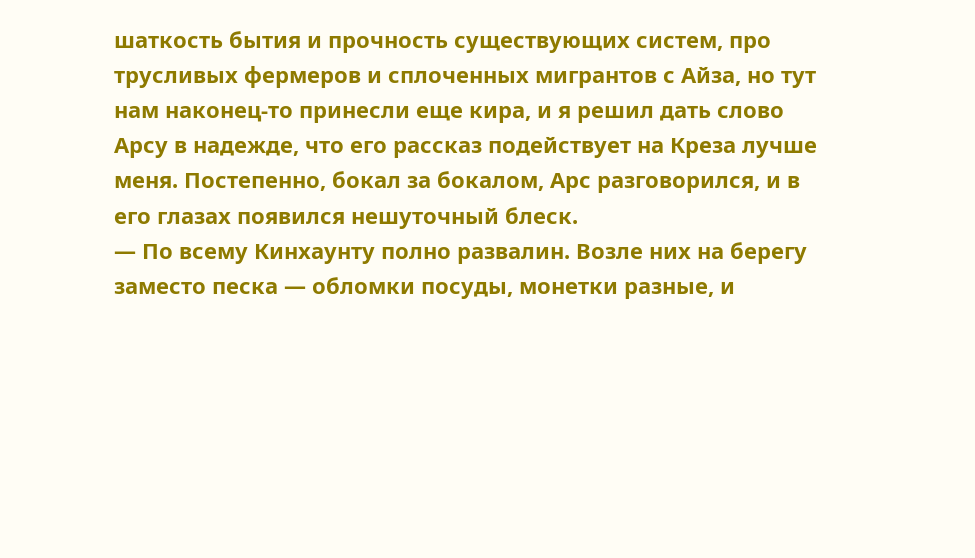шаткость бытия и прочность существующих систем, про трусливых фермеров и сплоченных мигрантов с Айза, но тут нам наконец-то принесли еще кира, и я решил дать слово Арсу в надежде, что его рассказ подействует на Креза лучше меня. Постепенно, бокал за бокалом, Арс разговорился, и в его глазах появился нешуточный блеск.
— По всему Кинхаунту полно развалин. Возле них на берегу заместо песка — обломки посуды, монетки разные, и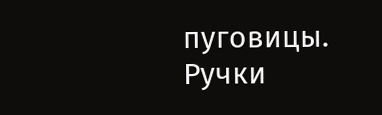пуговицы. Ручки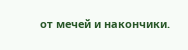от мечей и накончики.